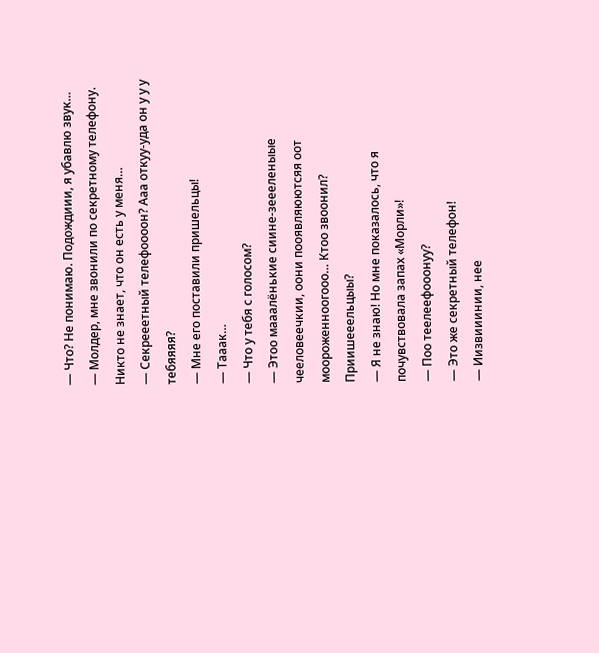— Что? Не понимаю. Подождиии, я убавлю звук…
— Молдер, мне звонили по секретному телефону. Никто не знает, что он есть у меня…
— Секрееетный телефоооон? Ааа откуу-уда он у у у тебяяяя?
— Мне его поставили пришельцы!
— Тааак…
— Что у тебя с голосом?
— Этоо мааалёнькие сиине-зеееленыые чееловеечкии, оони пооявляюютсяя оот моороженноогооо… Ктоо звоонил? Приишееельцыы?
— Я не знаю! Но мне показалось, что я почувствовала запах «Морли»!
— Поо теелеефооонуу?
— Это же секретный телефон!
— Иизвииинии, нее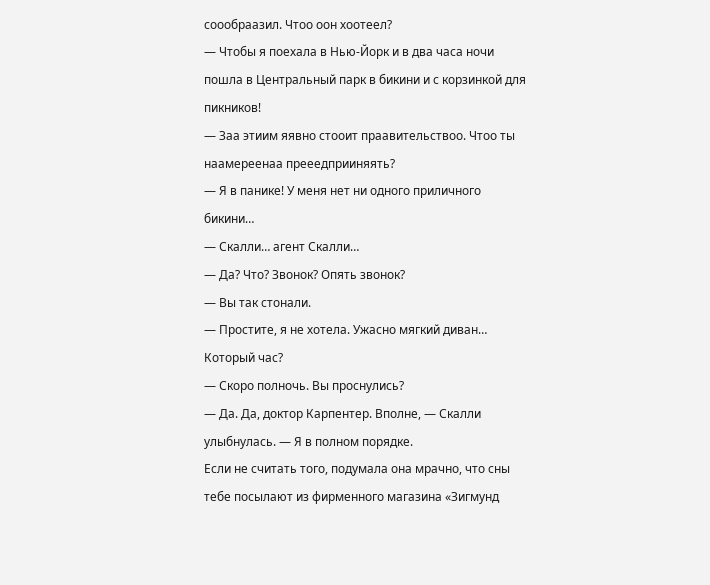соообраазил. Чтоо оон хоотеел?
— Чтобы я поехала в Нью-Йорк и в два часа ночи пошла в Центральный парк в бикини и с корзинкой для пикников!
— Заа этиим яявно стооит праавительствоо. Чтоо ты наамереенаа прееедприиняять?
— Я в панике! У меня нет ни одного приличного бикини…
— Скалли… агент Скалли…
— Да? Что? Звонок? Опять звонок?
— Вы так стонали.
— Простите, я не хотела. Ужасно мягкий диван… Который час?
— Скоро полночь. Вы проснулись?
— Да. Да, доктор Карпентер. Вполне, — Скалли улыбнулась. — Я в полном порядке.
Если не считать того, подумала она мрачно, что сны тебе посылают из фирменного магазина «Зигмунд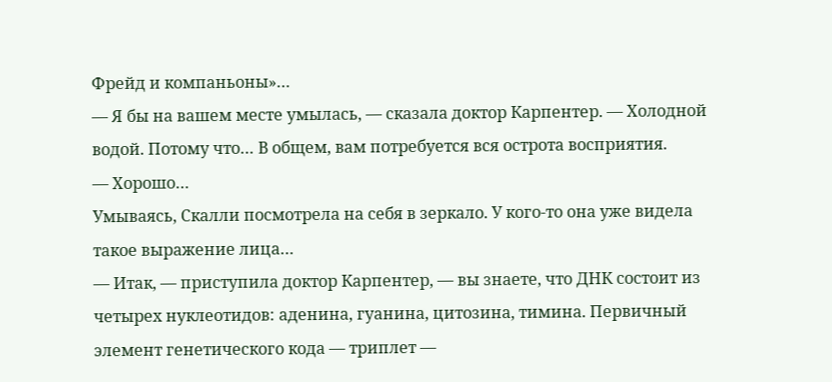Фрейд и компаньоны»…
— Я бы на вашем месте умылась, — сказала доктор Карпентер. — Холодной водой. Потому что… В общем, вам потребуется вся острота восприятия.
— Хорошо…
Умываясь, Скалли посмотрела на себя в зеркало. У кого-то она уже видела такое выражение лица…
— Итак, — приступила доктор Карпентер, — вы знаете, что ДНК состоит из четырех нуклеотидов: аденина, гуанина, цитозина, тимина. Первичный элемент генетического кода — триплет —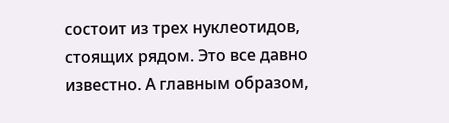состоит из трех нуклеотидов, стоящих рядом. Это все давно известно. А главным образом,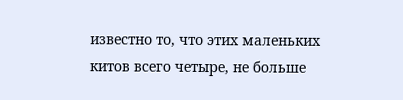известно то, что этих маленьких китов всего четыре, не больше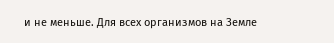и не меньше. Для всех организмов на Земле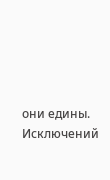они едины. Исключений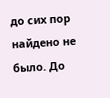до сих пор найдено не было. До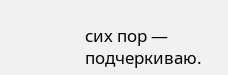сих пор — подчеркиваю.